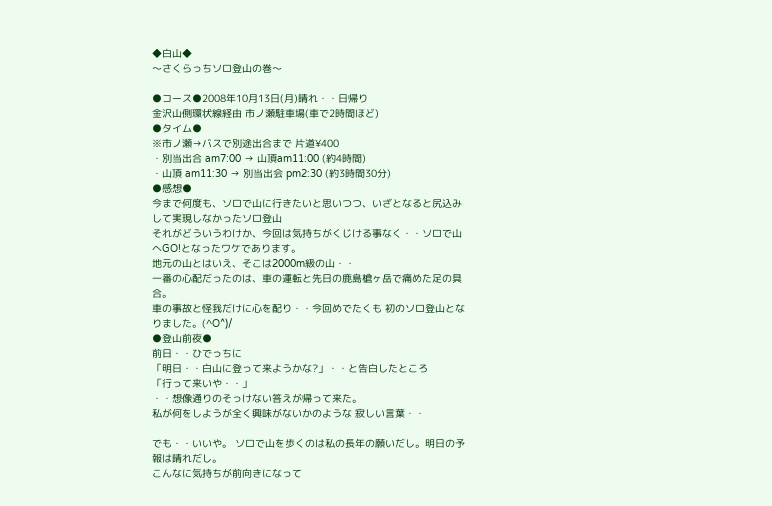◆白山◆
〜さくらっちソロ登山の巻〜

●コース●2008年10月13日(月)晴れ・・日帰り
金沢山側環状線経由 市ノ瀬駐車場(車で2時間ほど)
●タイム●
※市ノ瀬→バスで別途出合まで 片道¥400
・別当出合 am7:00 → 山頂am11:00 (約4時間)
・山頂 am11:30 → 別当出会 pm2:30 (約3時間30分)
●感想●
今まで何度も、ソロで山に行きたいと思いつつ、いざとなると尻込みして実現しなかったソロ登山
それがどういうわけか、今回は気持ちがくじける事なく・・ソロで山へGO!となったワケであります。
地元の山とはいえ、そこは2000m級の山・・
一番の心配だったのは、車の運転と先日の鹿島槍ヶ岳で痛めた足の具合。
車の事故と怪我だけに心を配り・・今回めでたくも 初のソロ登山となりました。(^O^)/
●登山前夜●
前日・・ひでっちに
「明日・・白山に登って来ようかな?」・・と告白したところ
「行って来いや・・」
・・想像通りのそっけない答えが帰って来た。
私が何をしようが全く興味がないかのような 寂しい言葉・・

でも・・いいや。 ソロで山を歩くのは私の長年の願いだし。明日の予報は晴れだし。
こんなに気持ちが前向きになって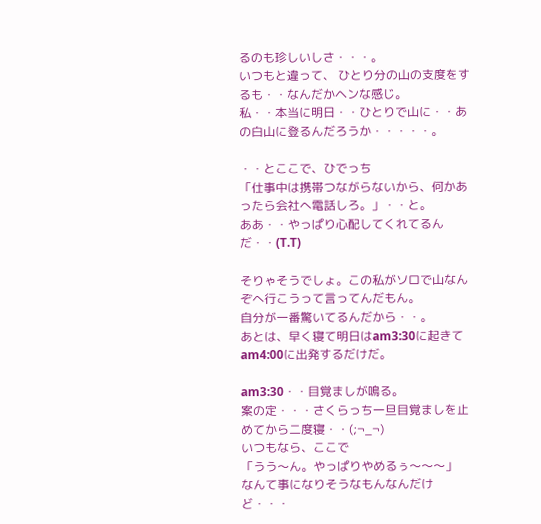るのも珍しいしさ・・・。
いつもと違って、 ひとり分の山の支度をするも・・なんだかヘンな感じ。
私・・本当に明日・・ひとりで山に・・あの白山に登るんだろうか・・・・・。

・・とここで、ひでっち
「仕事中は携帯つながらないから、何かあったら会社へ電話しろ。」・・と。
ああ・・やっぱり心配してくれてるんだ・・(T.T)

そりゃそうでしょ。この私がソロで山なんぞへ行こうって言ってんだもん。
自分が一番驚いてるんだから・・。
あとは、早く寝て明日はam3:30に起きて am4:00に出発するだけだ。

am3:30・・目覚ましが鳴る。
案の定・・・さくらっち一旦目覚ましを止めてから二度寝・・(;¬_¬)
いつもなら、ここで
「うう〜ん。やっぱりやめるぅ〜〜〜」
なんて事になりそうなもんなんだけど・・・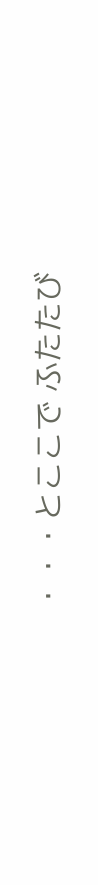・・・とここで ふたたび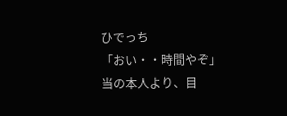ひでっち
「おい・・時間やぞ」
当の本人より、目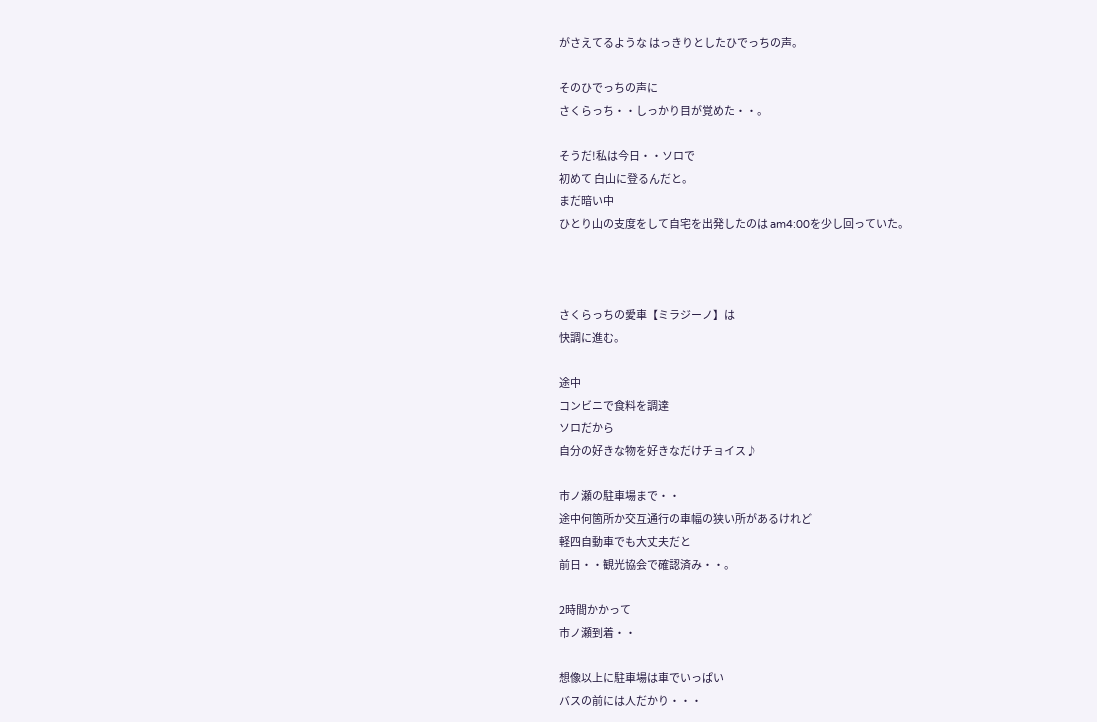がさえてるような はっきりとしたひでっちの声。

そのひでっちの声に
さくらっち・・しっかり目が覚めた・・。

そうだ!私は今日・・ソロで
初めて 白山に登るんだと。
まだ暗い中
ひとり山の支度をして自宅を出発したのは am4:00を少し回っていた。



さくらっちの愛車【ミラジーノ】は
快調に進む。

途中
コンビニで食料を調達
ソロだから
自分の好きな物を好きなだけチョイス♪

市ノ瀬の駐車場まで・・
途中何箇所か交互通行の車幅の狭い所があるけれど
軽四自動車でも大丈夫だと
前日・・観光協会で確認済み・・。

2時間かかって
市ノ瀬到着・・

想像以上に駐車場は車でいっぱい
バスの前には人だかり・・・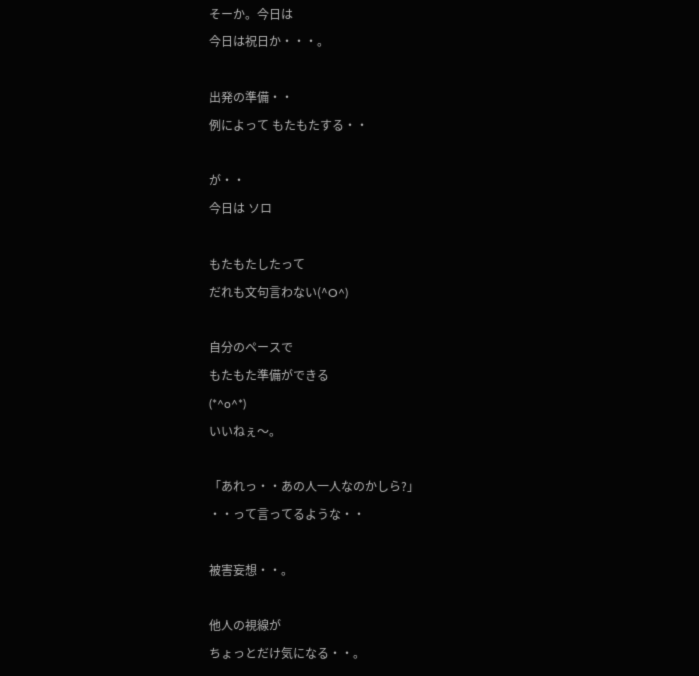そーか。今日は
今日は祝日か・・・。

出発の準備・・
例によって もたもたする・・

が・・
今日は ソロ

もたもたしたって
だれも文句言わない(^O^)

自分のペースで
もたもた準備ができる
(*^o^*)
いいねぇ〜。

「あれっ・・あの人一人なのかしら?」
・・って言ってるような・・

被害妄想・・。

他人の視線が
ちょっとだけ気になる・・。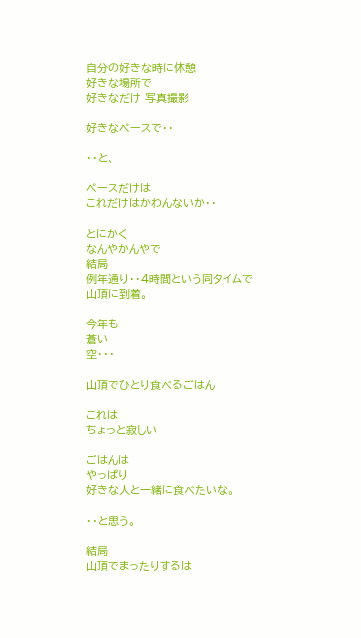自分の好きな時に休憩
好きな場所で
好きなだけ 写真撮影

好きなペースで・・

・・と、

ペースだけは
これだけはかわんないか・・

とにかく
なんやかんやで
結局
例年通り・・4時間という同タイムで
山頂に到着。

今年も
蒼い
空・・・

山頂でひとり食べるごはん

これは
ちょっと寂しい

ごはんは
やっぱり
好きな人と一緒に食べたいな。

・・と思う。

結局
山頂でまったりするは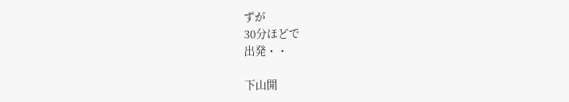ずが
30分ほどで
出発・・

下山開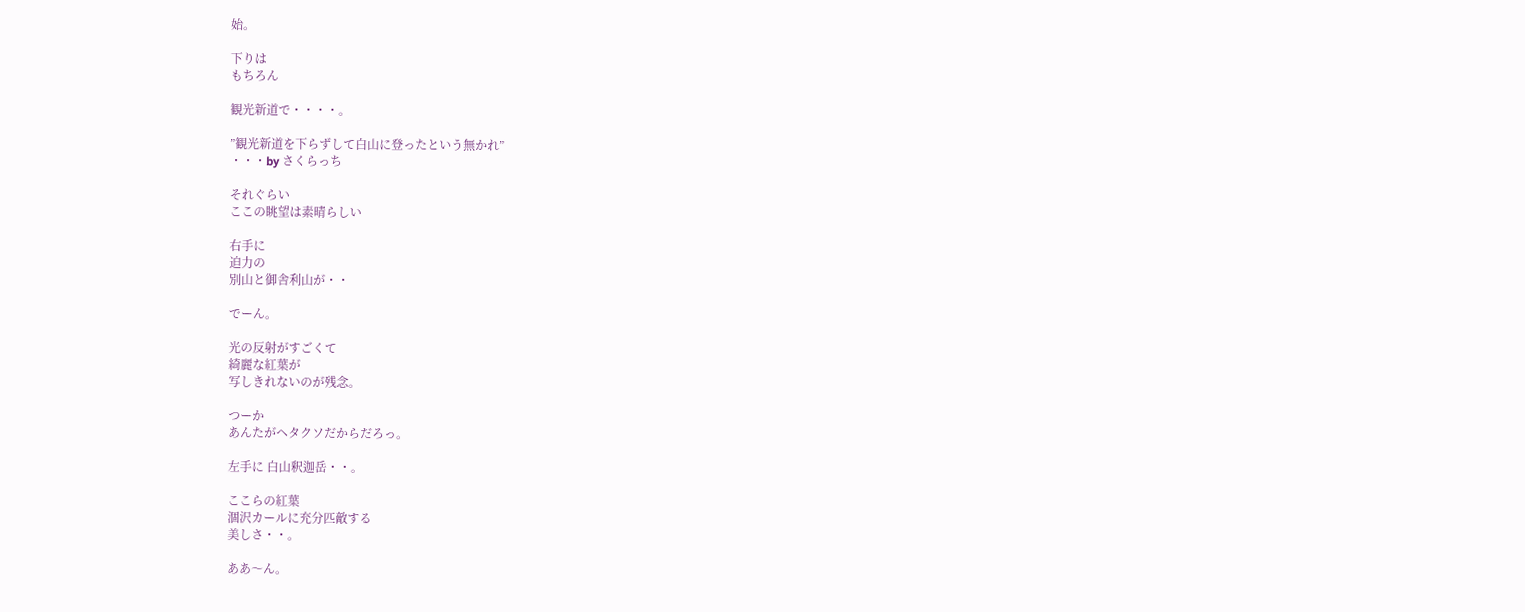始。

下りは
もちろん

観光新道で・・・・。

”観光新道を下らずして白山に登ったという無かれ”
・・・by さくらっち

それぐらい
ここの眺望は素晴らしい

右手に
迫力の
別山と御舎利山が・・

でーん。

光の反射がすごくて
綺麗な紅葉が
写しきれないのが残念。

つーか
あんたがヘタクソだからだろっ。

左手に 白山釈迦岳・・。

ここらの紅葉
涸沢カールに充分匹敵する
美しさ・・。

ああ〜ん。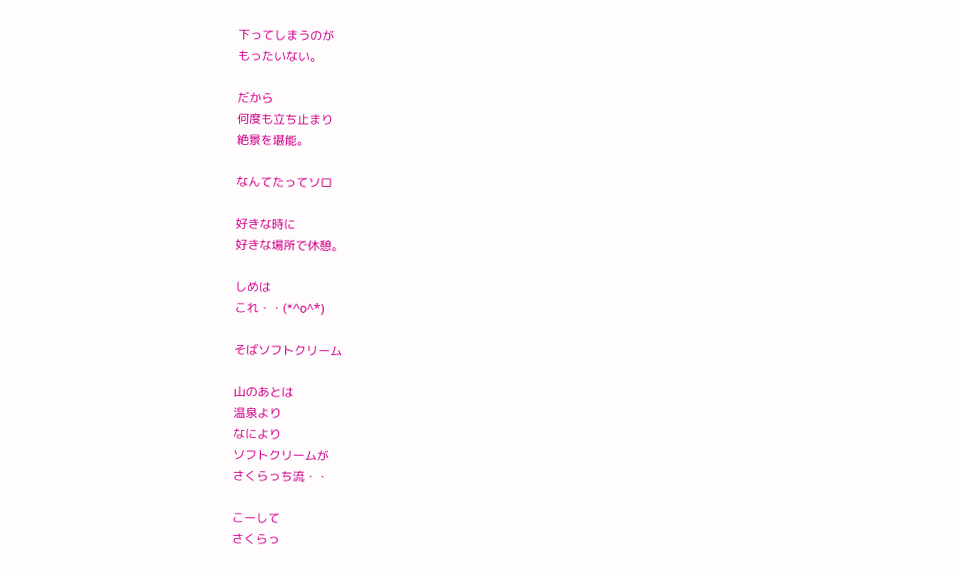下ってしまうのが
もったいない。

だから
何度も立ち止まり
絶景を堪能。

なんてたってソロ

好きな時に
好きな場所で休憩。

しめは
これ・・(*^o^*)

そばソフトクリーム

山のあとは
温泉より
なにより
ソフトクリームが
さくらっち流・・

こーして
さくらっ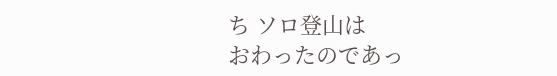ち ソロ登山は
おわったのであっ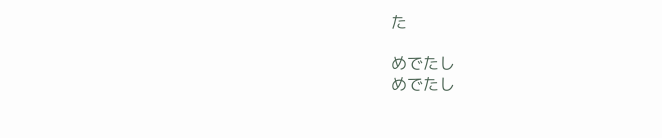た

めでたし
めでたし